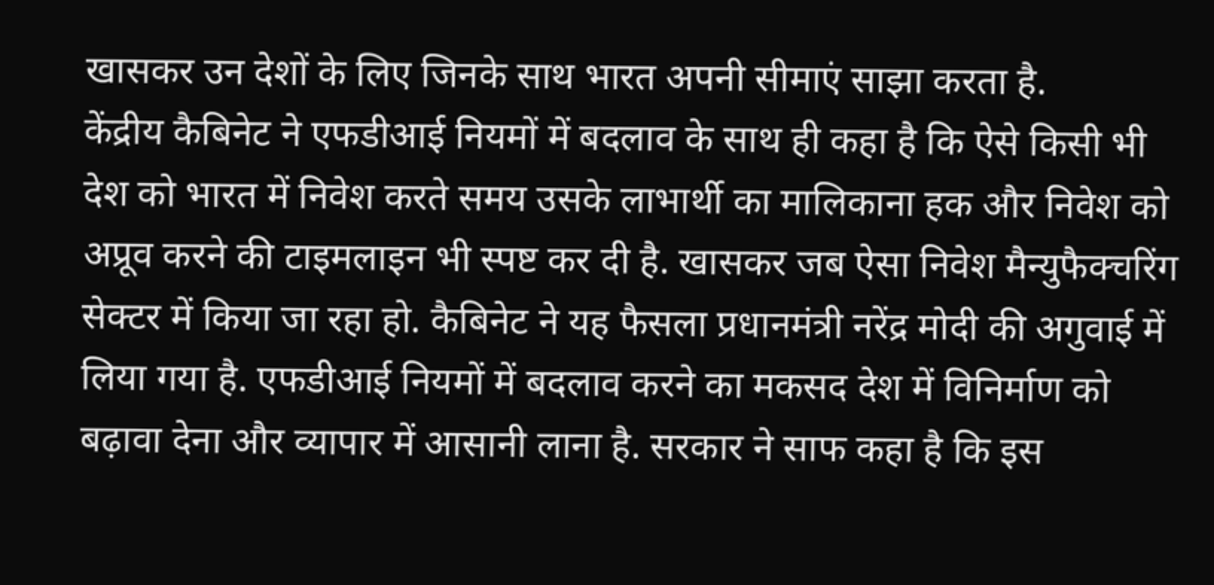खासकर उन देशों के लिए जिनके साथ भारत अपनी सीमाएं साझा करता है.
केंद्रीय कैबिनेट ने एफडीआई नियमों में बदलाव के साथ ही कहा है कि ऐसे किसी भी देश को भारत में निवेश करते समय उसके लाभार्थी का मालिकाना हक और निवेश को अप्रूव करने की टाइमलाइन भी स्पष्ट कर दी है. खासकर जब ऐसा निवेश मैन्युफैक्चरिंग सेक्टर में किया जा रहा हो. कैबिनेट ने यह फैसला प्रधानमंत्री नरेंद्र मोदी की अगुवाई में लिया गया है. एफडीआई नियमों में बदलाव करने का मकसद देश में विनिर्माण को बढ़ावा देना और व्यापार में आसानी लाना है. सरकार ने साफ कहा है कि इस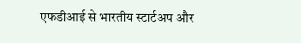एफडीआई से भारतीय स्टार्टअप और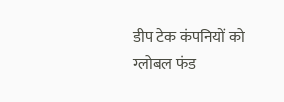डीप टेक कंपनियों को ग्लोबल फंड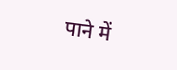पाने में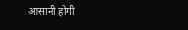आसानी होगी